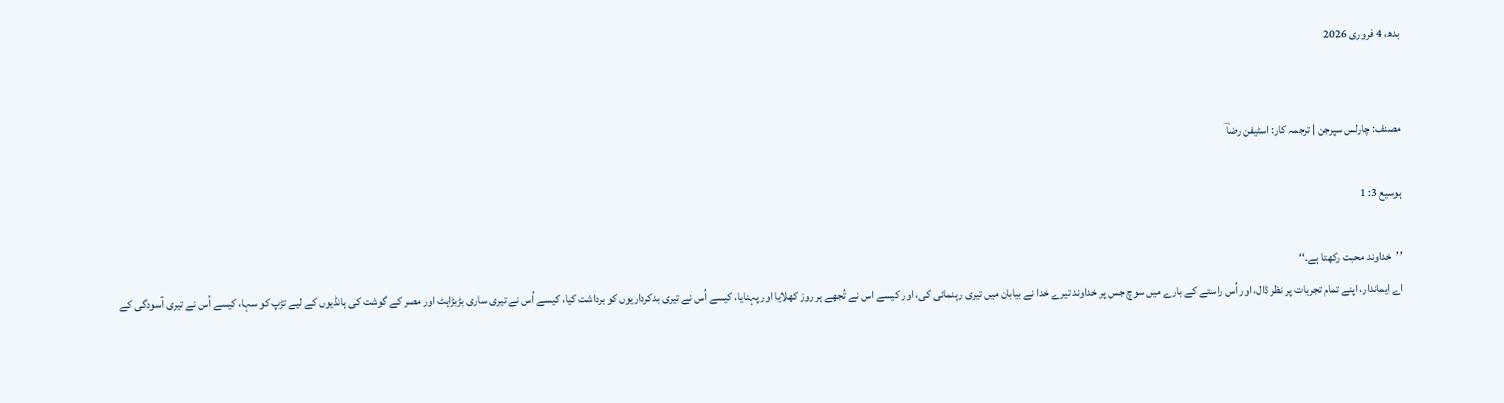بدھ، 4 فروری 2026


مصنف: چارلس سپرجن | ترجمہ کار: اسٹیفن رضاؔ

ہوسیع 3: 1

’’خداوند محبت رکھتا ہے۔‘‘
اے ایماندار، اپنے تمام تجربات پر نظر ڈال، اور اُس راستے کے بارے میں سوچ جس پر خداوند تیرے خدا نے بیابان میں تیری رہنمائی کی، اور کیسے اس نے تُجھے ہر روز کھلایا اور پہنایا، کیسے اُس نے تیری بدکرداریوں کو برداشت کیا، کیسے اُس نے تیری ساری بڑبڑاہٹ اور مصر کے گوشت کی ہانڈیوں کے لیے تڑپ کو سہا، کیسے اُس نے تیری آسودگی کے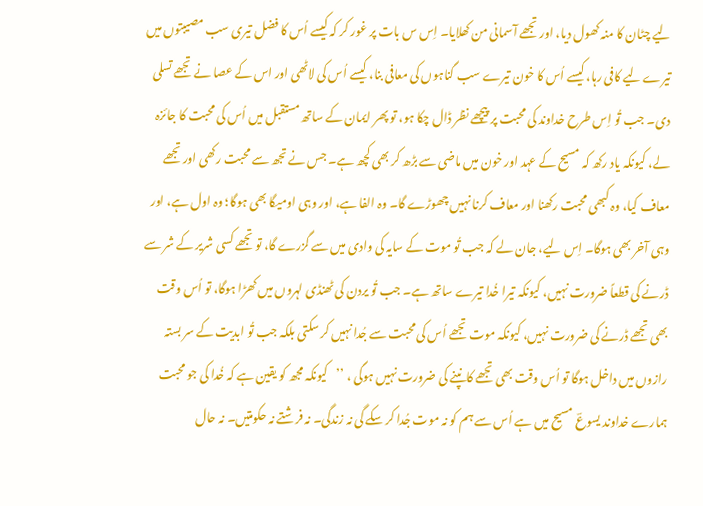لیے چٹان کا منہ کھول دیا، اور تجھے آسمانی من کھلایا۔ اِس س بات پر غور کر کہ کیسے اُس کا فضل تیری سب مصیبتوں میں تیرے لیے کافی رہا، کیسے اُس کا خون تیرے سب گناہوں کی معافی بنا، کیسے اُس کی لاٹھی اور اس کے عصا نے تجھے تسلی دی۔ جب تُو اِس طرح خداوند کی محبت پر پیچھے نظر ڈال چکا ہو، تو پھر ایمان کے ساتھ مستقبل میں اُس کی محبت کا جائزہ لے، کیونکہ یاد رکھ کہ مسیح کے عہد اور خون میں ماضی سے بڑھ کر بھی کچھ ہے۔ جس نے تجھ سے محبت رکھی اور تجھے معاف کیا، وہ کبھی محبت رکھنا اور معاف کرنا نہیں چھوڑے گا۔ وہ الفا ہے، اور وہی اومیگا بھی ہوگا؛ وہ اول ہے، اور وہی آخر بھی ہوگا۔ اِس لیے، جان لے کہ جب تُو موت کے سایہ کی وادی میں سے گزرے گا، تو تجھے کسی شریر کے شر سے ڈرنے کی قطعاً ضرورت نہیں، کیونکہ تیرا خُدا تیرے ساتھ ہے۔ جب تُو یردن کی ٹھنڈی لہروں میں کھڑا ہوگا، تو اُس وقت بھی تجھے ڈرنے کی ضرورت نہیں، کیونکہ موت تجھے اُس کی محبت سے جُدا نہیں کر سکتی بلکہ جب تُو ابدیت کے سر بستہ رازوں میں داخل ہوگا تو اُس وقت بھی تجھے کانپنے کی ضرورت نہیں ہوگی ، ’’کیونکہ مجھ کو یقین ہے کہ خُدا کی جو محبت ہمارے خداوند یسوعؔ مسیح میں ہے اُس سے ہم کو نہ موت جُدا کر سکے گی نہ زندگی۔ نہ فرشتے نہ حکومتیں۔ نہ حال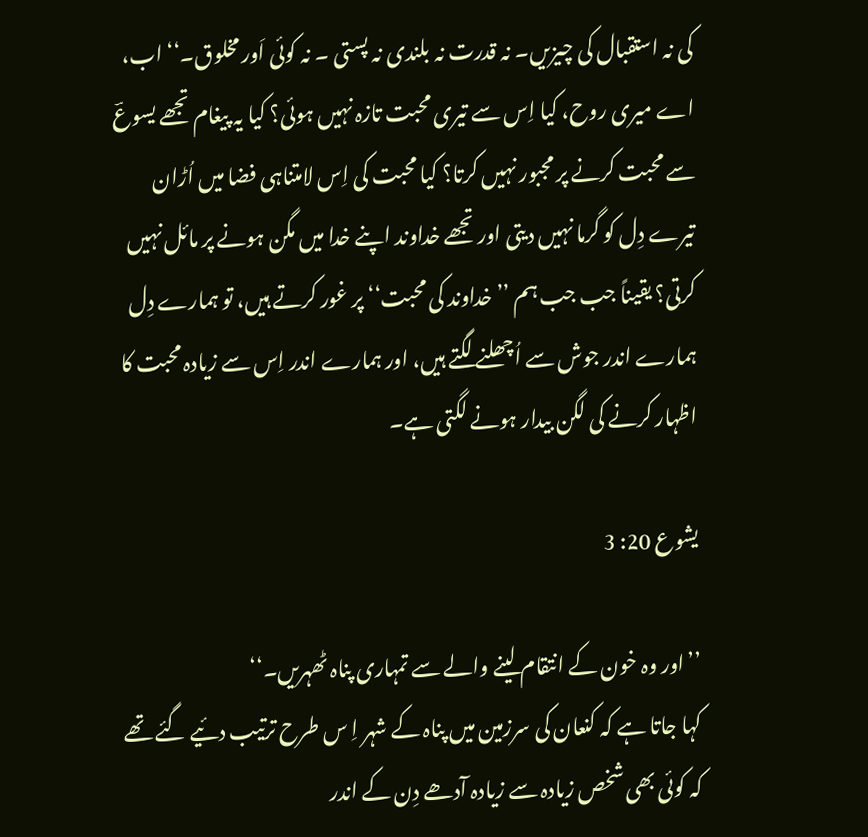کی نہ استقبال کی چیزیں۔ نہ قدرت نہ بلندی نہ پستی ۔ نہ کوئی اَور مخلوق۔‘‘ اب، اے میری روح، کیا اِس سے تیری محبت تازہ نہیں ہوئی؟ کیا یہ پیغام تجھے یسوعؔ سے محبت کرنے پر مجبور نہیں کرتا؟ کیا محبت کی اِس لامتناہی فضا میں اُڑان تیرے دِل کو گرما نہیں دیتی اور تجھے خداوند اپنے خدا میں مگن ہونے پر مائل نہیں کرتی؟ یقیناً جب جب ہم ’’خداوند کی محبت‘‘ پر غور کرتے ہیں، تو ہمارے دِل ہمارے اندر جوش سے اُچھلنے لگتے ہیں، اور ہمارے اندر اِس سے زیادہ محبت کا اظہار کرنے کی لگن بیدار ہونے لگتی ہے۔

یشوع 20: 3

’’اور وہ خون کے انتقام لینے والے سے تمہاری پناہ ٹھہریں۔‘‘
کہا جاتا ہے کہ کنعان کی سرزمین میں پناہ کے شہر اِ س طرح ترتیب دئیے گئے تھے کہ کوئی بھی شخص زیادہ سے زیادہ آدھے دِن کے اندر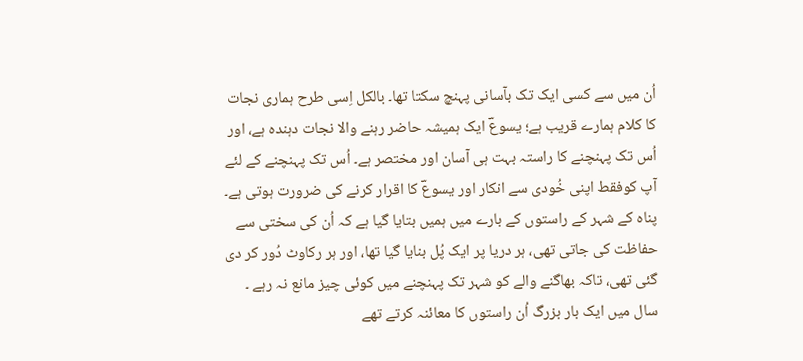اُن میں سے کسی ایک تک بآسانی پہنچ سکتا تھا۔ بالکل اِسی طرح ہماری نجات کا کلام ہمارے قریب ہے؛ یسوعؔ ایک ہمیشہ حاضر رہنے والا نجات دہندہ ہے، اور اُس تک پہنچنے کا راستہ بہت ہی آسان اور مختصر ہے۔ اُس تک پہنچنے کے لئے آپ کوفقط اپنی خُودی سے انکار اور یسوعؔ کا اقرار کرنے کی ضرورت ہوتی ہے۔ پناہ کے شہر کے راستوں کے بارے میں ہمیں بتایا گیا ہے کہ اُن کی سختی سے حفاظت کی جاتی تھی، ہر دریا پر ایک پُل بنایا گیا تھا، اور ہر رکاوٹ دُور کر دی گئی تھی، تاکہ بھاگنے والے کو شہر تک پہنچنے میں کوئی چیز مانع نہ رہے ۔ سال میں ایک بار بزرگ اُن راستوں کا معائنہ کرتے تھے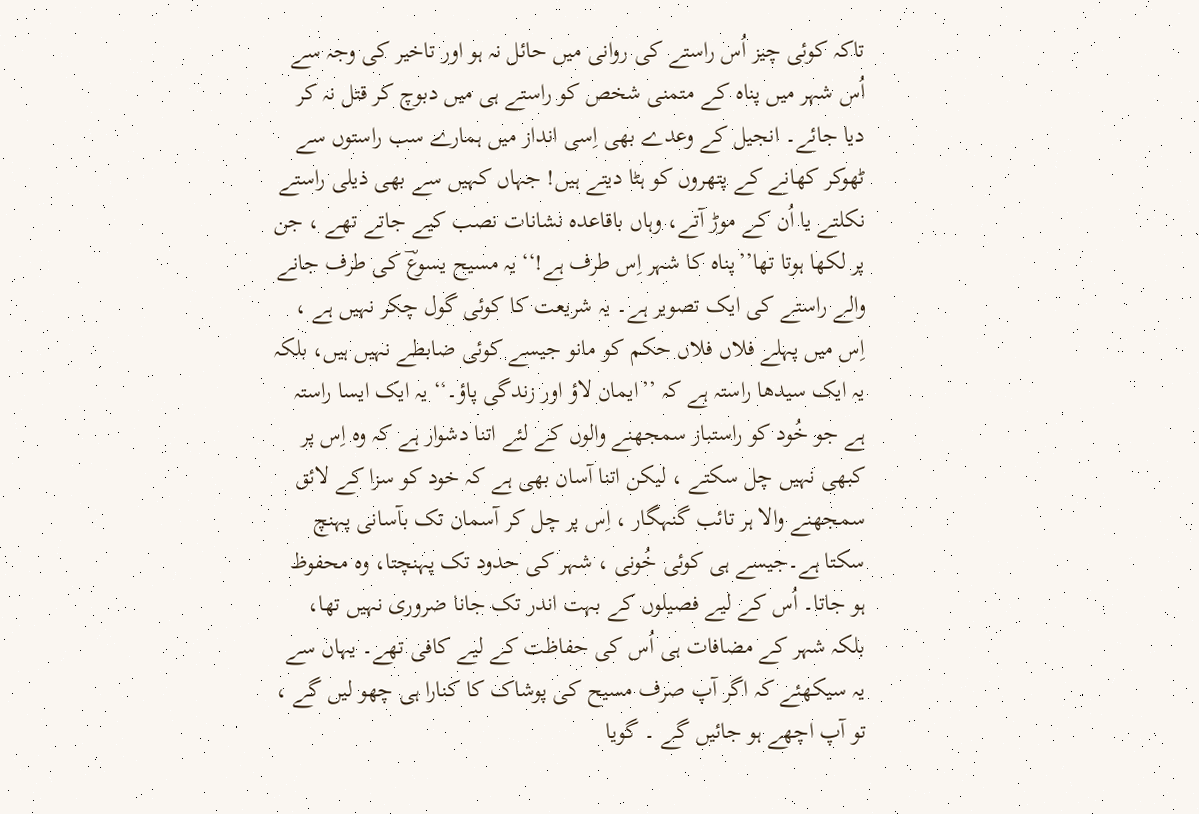تاکہ کوئی چیز اُس راستے کی روانی میں حائل نہ ہو اور تاخیر کی وجہ سے اُس شہر میں پناہ کے متمنی شخص کو راستے ہی میں دبوچ کر قتل نہ کر دیا جائے۔ انجیل کے وعدے بھی اِسی انداز میں ہمارے سب راستوں سے ٹھوکر کھانے کے پتھروں کو ہٹا دیتے ہیں! جہاں کہیں سے بھی ذیلی راستے نکلتے یا اُن کے موڑ آتے، وہاں باقاعدہ نشانات نصب کیے جاتے تھے ، جن پر لکھا ہوتا تھا’’پناہ کا شہر اِس طرف ہے!‘‘یہ مسیح یسوعؔ کی طرف جانے والے راستے کی ایک تصویر ہے۔ یہ شریعت کا کوئی گول چکر نہیں ہے ، اِس میں پہلے فلاں فلاں حکم کو مانو جیسے کوئی ضابطے نہیں ہیں، بلکہ یہ ایک سیدھا راستہ ہے کہ ’’ایمان لاؤ اور زندگی پاؤ۔‘‘ یہ ایک ایسا راستہ ہے جو خُود کو راستباز سمجھنے والوں کے لئے اتنا دشوار ہے کہ وہ اِس پر کبھی نہیں چل سکتے ، لیکن اتنا آسان بھی ہے کہ خود کو سزا کے لائق سمجھنے والا ہر تائب گنہگار ، اِس پر چل کر آسمان تک بآسانی پہنچ سکتا ہے۔جیسے ہی کوئی خُونی ، شہر کی حدود تک پہنچتا، وہ محفوظ ہو جاتا۔ اُس کے لیے فصیلوں کے بہت اندر تک جانا ضروری نہیں تھا، بلکہ شہر کے مضافات ہی اُس کی حفاظت کے لیے کافی تھے۔ یہاں سے یہ سیکھئے کہ اگر آپ صرف مسیح کی پوشاک کا کنارا ہی چھو لیں گے ، تو آپ اچھے ہو جائیں گے ۔ گویا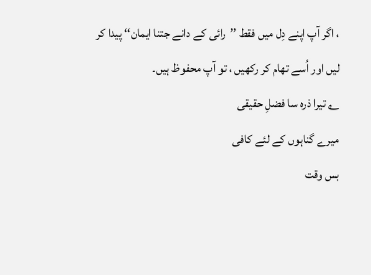، اگر آپ اپنے دِل میں فقط ’’رائی کے دانے جتنا ایمان‘‘ پیدا کر لیں اور اُسے تھام کر رکھیں ، تو آپ محفوظ ہیں۔
؎ تیرا ذرہ سا فضلِ حقیقی
میرے گناہوں کے لئے کافی
بس وقت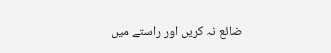ضائع نہ کریں اور راستے میں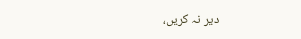دیر نہ کریں،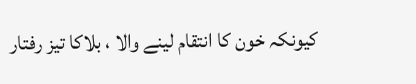کیونکہ خون کا انتقام لینے والا ، بلاکا تیز رفتار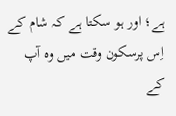ہے؛ اور ہو سکتا ہے کہ شام کے اِس پرسکون وقت میں وہ آپ کے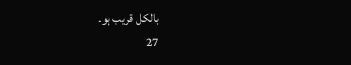بالکل قریب ہو۔
27